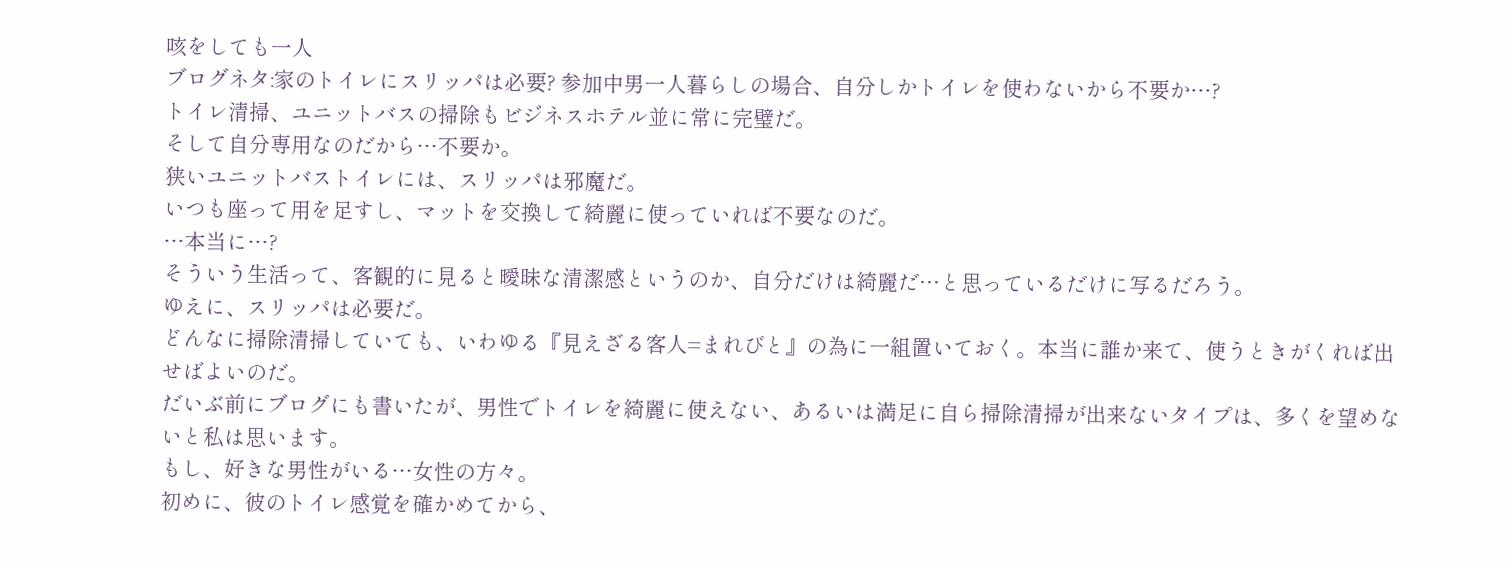咳をしても一人
ブログネタ:家のトイレにスリッパは必要? 参加中男一人暮らしの場合、自分しかトイレを使わないから不要か…?
トイレ清掃、ユニットバスの掃除もビジネスホテル並に常に完璧だ。
そして自分専用なのだから…不要か。
狭いユニットバストイレには、スリッパは邪魔だ。
いつも座って用を足すし、マットを交換して綺麗に使っていれば不要なのだ。
…本当に…?
そういう生活って、客観的に見ると曖昧な清潔感というのか、自分だけは綺麗だ…と思っているだけに写るだろう。
ゆえに、スリッパは必要だ。
どんなに掃除清掃していても、いわゆる『見えざる客人=まれびと』の為に一組置いておく。本当に誰か来て、使うときがくれば出せばよいのだ。
だいぶ前にブログにも書いたが、男性でトイレを綺麗に使えない、あるいは満足に自ら掃除清掃が出来ないタイプは、多くを望めないと私は思います。
もし、好きな男性がいる…女性の方々。
初めに、彼のトイレ感覚を確かめてから、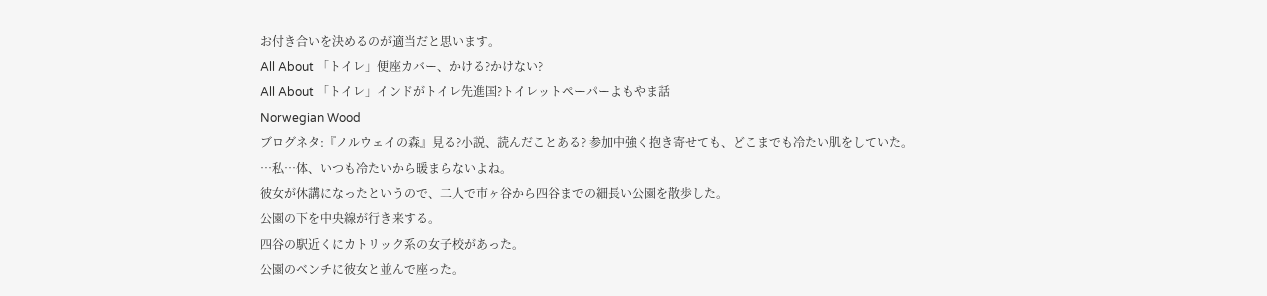お付き合いを決めるのが適当だと思います。
All About 「トイレ」便座カバー、かける?かけない?
All About 「トイレ」インドがトイレ先進国?トイレットペーパーよもやま話
Norwegian Wood
ブログネタ:『ノルウェイの森』見る?小説、読んだことある? 参加中強く抱き寄せても、どこまでも冷たい肌をしていた。
…私…体、いつも冷たいから暖まらないよね。
彼女が休講になったというので、二人で市ヶ谷から四谷までの細長い公園を散歩した。
公園の下を中央線が行き来する。
四谷の駅近くにカトリック系の女子校があった。
公園のベンチに彼女と並んで座った。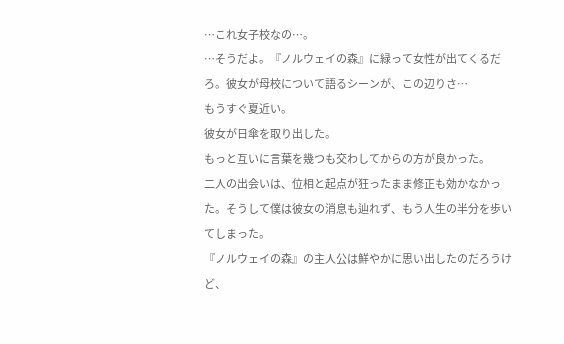…これ女子校なの…。
…そうだよ。『ノルウェイの森』に緑って女性が出てくるだろ。彼女が母校について語るシーンが、この辺りさ…
もうすぐ夏近い。
彼女が日傘を取り出した。
もっと互いに言葉を幾つも交わしてからの方が良かった。
二人の出会いは、位相と起点が狂ったまま修正も効かなかった。そうして僕は彼女の消息も辿れず、もう人生の半分を歩いてしまった。
『ノルウェイの森』の主人公は鮮やかに思い出したのだろうけど、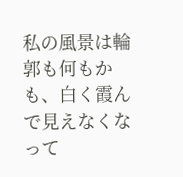私の風景は輪郭も何もかも、白く霞んで見えなくなって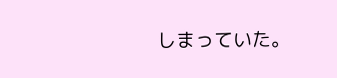しまっていた。